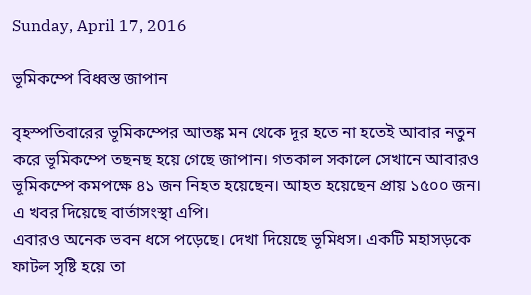Sunday, April 17, 2016

ভূমিকম্পে বিধ্বস্ত জাপান

বৃহস্পতিবারের ভূমিকম্পের আতঙ্ক মন থেকে দূর হতে না হতেই আবার নতুন করে ভূমিকম্পে তছনছ হয়ে গেছে জাপান। গতকাল সকালে সেখানে আবারও ভূমিকম্পে কমপক্ষে ৪১ জন নিহত হয়েছেন। আহত হয়েছেন প্রায় ১৫০০ জন। এ খবর দিয়েছে বার্তাসংস্থা এপি।
এবারও অনেক ভবন ধসে পড়েছে। দেখা দিয়েছে ভূমিধস। একটি মহাসড়কে ফাটল সৃষ্টি হয়ে তা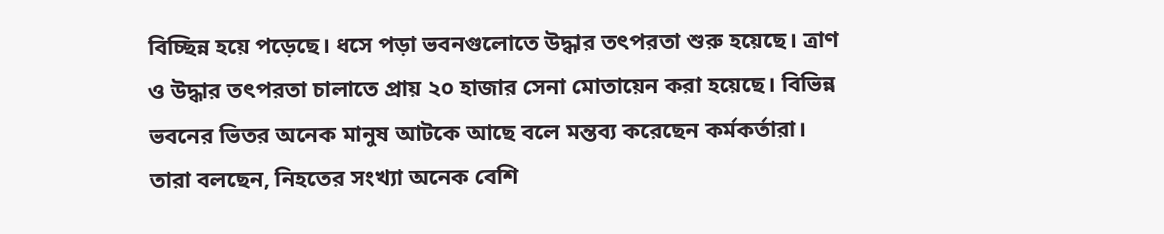বিচ্ছিন্ন হয়ে পড়েছে। ধসে পড়া ভবনগুলোতে উদ্ধার তৎপরতা শুরু হয়েছে। ত্রাণ ও উদ্ধার তৎপরতা চালাতে প্রায় ২০ হাজার সেনা মোতায়েন করা হয়েছে। বিভিন্ন ভবনের ভিতর অনেক মানুষ আটকে আছে বলে মন্তব্য করেছেন কর্মকর্তারা। তারা বলছেন, নিহতের সংখ্যা অনেক বেশি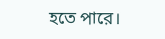হতে পারে।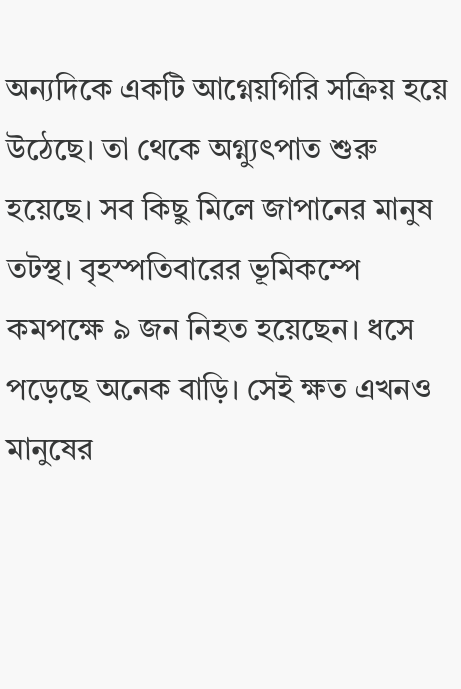অন্যদিকে একটি আগ্নেয়গিরি সক্রিয় হয়ে উঠেছে। তা থেকে অগ্ন্যুৎপাত শুরু হয়েছে। সব কিছু মিলে জাপানের মানুষ তটস্থ। বৃহস্পতিবারের ভূমিকম্পে কমপক্ষে ৯ জন নিহত হয়েছেন। ধসে পড়েছে অনেক বাড়ি। সেই ক্ষত এখনও মানুষের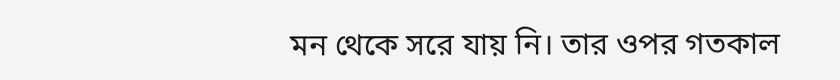মন থেকে সরে যায় নি। তার ওপর গতকাল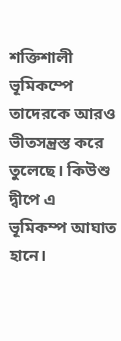শক্তিশালী ভূমিকম্পে তাদেরকে আরও ভীতসন্ত্রস্ত করে তুলেছে। কিউশু দ্বীপে এ ভূমিকম্প আঘাত হানে।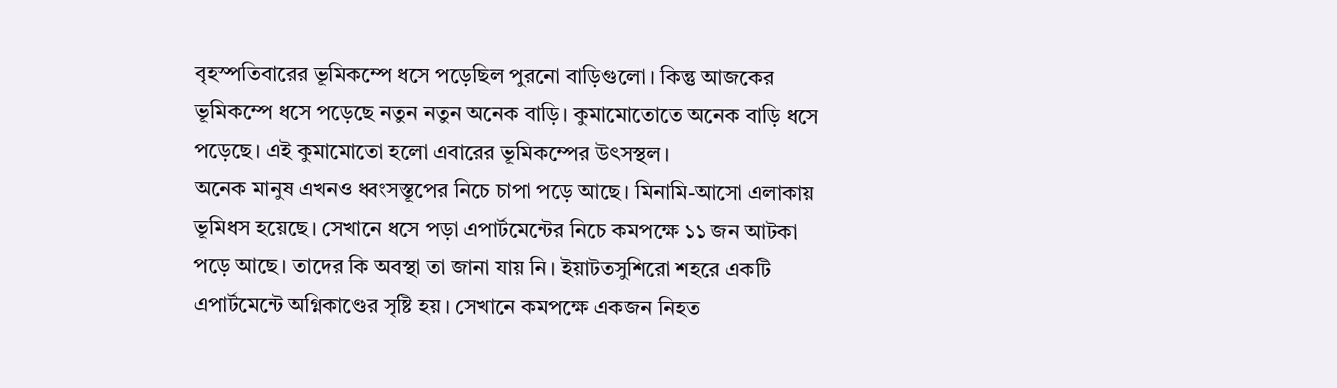বৃহস্পতিবারের ভূমিকম্পে ধসে পড়েছিল পুরনো বাড়িগুলো। কিন্তু আজকের ভূমিকম্পে ধসে পড়েছে নতুন নতুন অনেক বাড়ি। কুমামোতোতে অনেক বাড়ি ধসে পড়েছে। এই কুমামোতো হলো এবারের ভূমিকম্পের উৎসস্থল।
অনেক মানুষ এখনও ধ্বংসস্তূপের নিচে চাপা পড়ে আছে। মিনামি-আসো এলাকায় ভূমিধস হয়েছে। সেখানে ধসে পড়া এপার্টমেন্টের নিচে কমপক্ষে ১১ জন আটকা পড়ে আছে। তাদের কি অবস্থা তা জানা যায় নি। ইয়াটতসুশিরো শহরে একটি এপার্টমেন্টে অগ্নিকাণ্ডের সৃষ্টি হয়। সেখানে কমপক্ষে একজন নিহত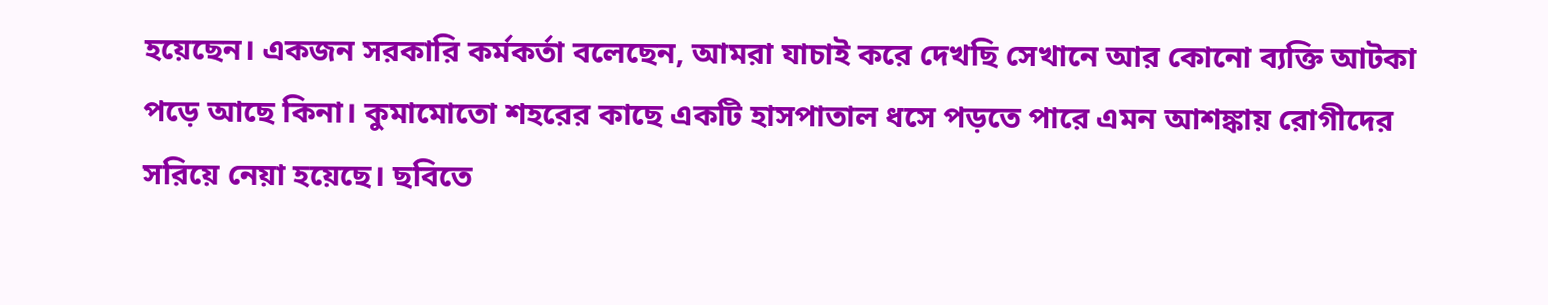হয়েছেন। একজন সরকারি কর্মকর্তা বলেছেন, আমরা যাচাই করে দেখছি সেখানে আর কোনো ব্যক্তি আটকা পড়ে আছে কিনা। কুমামোতো শহরের কাছে একটি হাসপাতাল ধসে পড়তে পারে এমন আশঙ্কায় রোগীদের সরিয়ে নেয়া হয়েছে। ছবিতে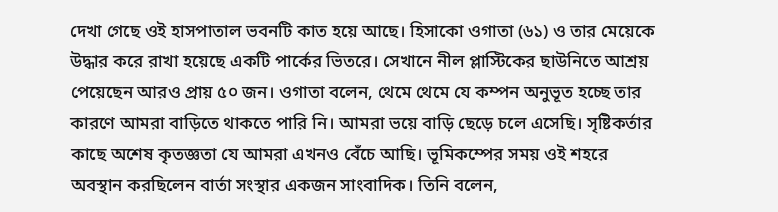দেখা গেছে ওই হাসপাতাল ভবনটি কাত হয়ে আছে। হিসাকো ওগাতা (৬১) ও তার মেয়েকে উদ্ধার করে রাখা হয়েছে একটি পার্কের ভিতরে। সেখানে নীল প্লাস্টিকের ছাউনিতে আশ্রয় পেয়েছেন আরও প্রায় ৫০ জন। ওগাতা বলেন, থেমে থেমে যে কম্পন অনুভূত হচ্ছে তার কারণে আমরা বাড়িতে থাকতে পারি নি। আমরা ভয়ে বাড়ি ছেড়ে চলে এসেছি। সৃষ্টিকর্তার কাছে অশেষ কৃতজ্ঞতা যে আমরা এখনও বেঁচে আছি। ভূমিকম্পের সময় ওই শহরে অবস্থান করছিলেন বার্তা সংস্থার একজন সাংবাদিক। তিনি বলেন,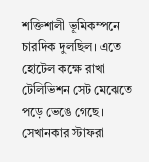শক্তিশালী ভূমিকম্পনে চারদিক দুলছিল। এতে হোটেল কক্ষে রাখা টেলিভিশন সেট মেঝেতে পড়ে ভেঙে গেছে। সেখানকার স্টাফরা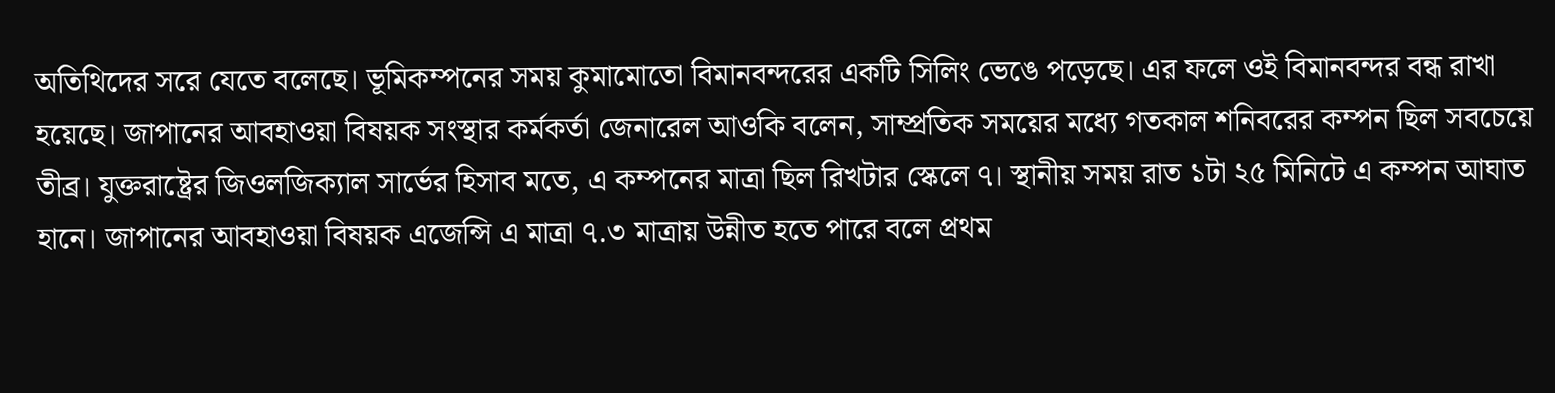অতিথিদের সরে যেতে বলেছে। ভূমিকম্পনের সময় কুমামোতো বিমানবন্দরের একটি সিলিং ভেঙে পড়েছে। এর ফলে ওই বিমানবন্দর বন্ধ রাখা হয়েছে। জাপানের আবহাওয়া বিষয়ক সংস্থার কর্মকর্তা জেনারেল আওকি বলেন, সাম্প্রতিক সময়ের মধ্যে গতকাল শনিবরের কম্পন ছিল সবচেয়ে তীব্র। যুক্তরাষ্ট্রের জিওলজিক্যাল সার্ভের হিসাব মতে, এ কম্পনের মাত্রা ছিল রিখটার স্কেলে ৭। স্থানীয় সময় রাত ১টা ২৫ মিনিটে এ কম্পন আঘাত হানে। জাপানের আবহাওয়া বিষয়ক এজেন্সি এ মাত্রা ৭.৩ মাত্রায় উন্নীত হতে পারে বলে প্রথম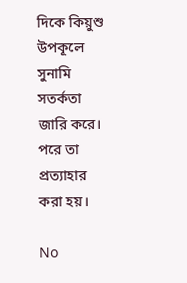দিকে কিয়ুশু উপকূলে সুনামি সতর্কতা জারি করে। পরে তা প্রত্যাহার করা হয়।

No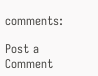comments:

Post a Comment